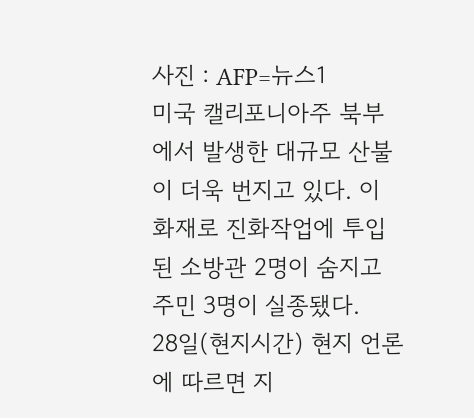사진 : AFP=뉴스1
미국 캘리포니아주 북부에서 발생한 대규모 산불이 더욱 번지고 있다. 이 화재로 진화작업에 투입된 소방관 2명이 숨지고 주민 3명이 실종됐다.
28일(현지시간) 현지 언론에 따르면 지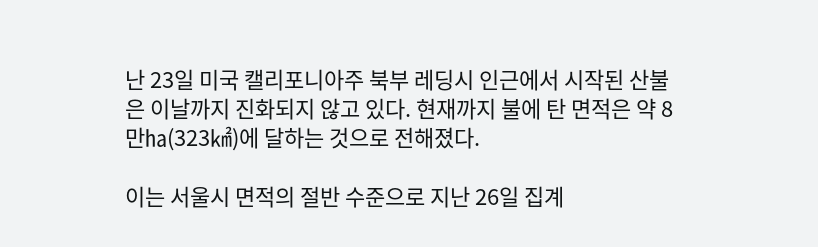난 23일 미국 캘리포니아주 북부 레딩시 인근에서 시작된 산불은 이날까지 진화되지 않고 있다. 현재까지 불에 탄 면적은 약 8만㏊(323㎢)에 달하는 것으로 전해졌다.

이는 서울시 면적의 절반 수준으로 지난 26일 집계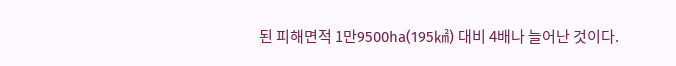된 피해면적 1만9500ha(195㎢) 대비 4배나 늘어난 것이다.